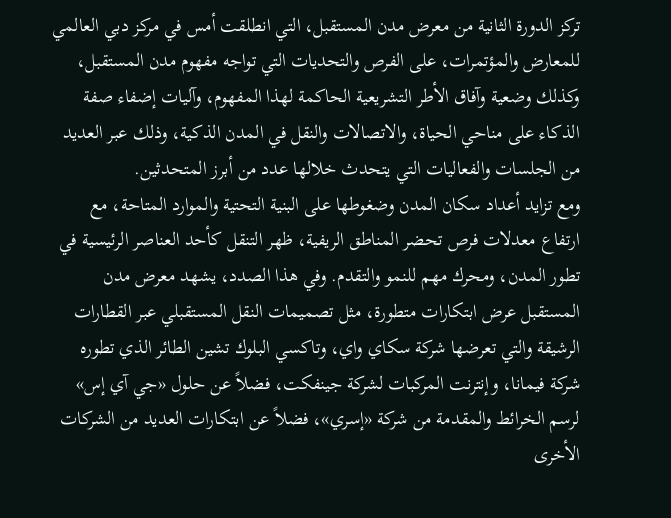تركز الدورة الثانية من معرض مدن المستقبل، التي انطلقت أمس في مركز دبي العالمي للمعارض والمؤتمرات، على الفرص والتحديات التي تواجه مفهوم مدن المستقبل، وكذلك وضعية وآفاق الأطر التشريعية الحاكمة لهذا المفهوم، وآليات إضفاء صفة الذكاء على مناحي الحياة، والاتصالات والنقل في المدن الذكية، وذلك عبر العديد من الجلسات والفعاليات التي يتحدث خلالها عدد من أبرز المتحدثين.
ومع تزايد أعداد سكان المدن وضغوطها على البنية التحتية والموارد المتاحة، مع ارتفاع معدلات فرص تحضر المناطق الريفية، ظهر التنقل كأحد العناصر الرئيسية في تطور المدن، ومحرك مهم للنمو والتقدم. وفي هذا الصدد، يشهد معرض مدن المستقبل عرض ابتكارات متطورة، مثل تصميمات النقل المستقبلي عبر القطارات الرشيقة والتي تعرضها شركة سكاي واي، وتاكسي البلوك تشين الطائر الذي تطوره شركة فيمانا، وإنترنت المركبات لشركة جينفكت، فضلاً عن حلول «جي آي إس» لرسم الخرائط والمقدمة من شركة «إسري»، فضلاً عن ابتكارات العديد من الشركات الأخرى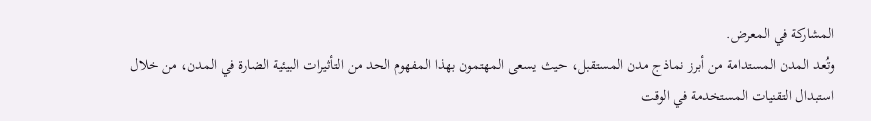المشاركة في المعرض.
وتُعد المدن المستدامة من أبرز نماذج مدن المستقبل، حيث يسعى المهتمون بهذا المفهوم الحد من التأثيرات البيئية الضارة في المدن، من خلال استبدال التقنيات المستخدمة في الوقت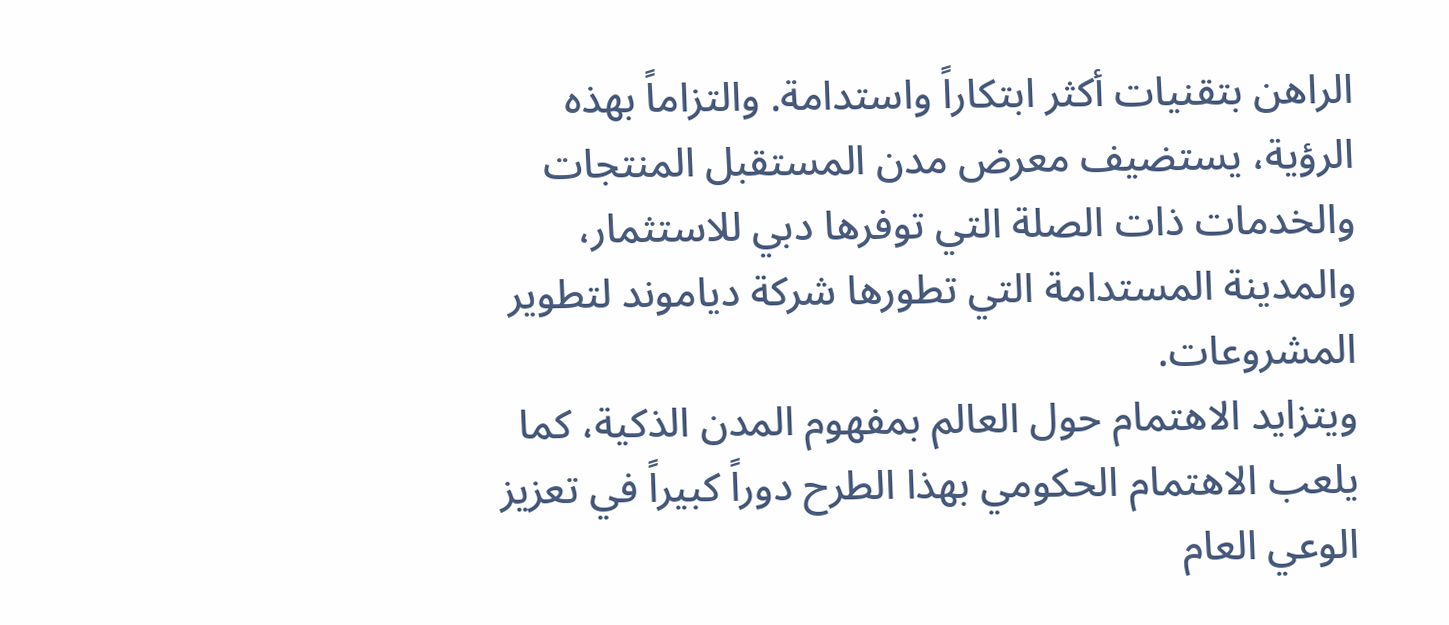الراهن بتقنيات أكثر ابتكاراً واستدامة. والتزاماً بهذه الرؤية، يستضيف معرض مدن المستقبل المنتجات والخدمات ذات الصلة التي توفرها دبي للاستثمار، والمدينة المستدامة التي تطورها شركة دياموند لتطوير المشروعات.
ويتزايد الاهتمام حول العالم بمفهوم المدن الذكية، كما يلعب الاهتمام الحكومي بهذا الطرح دوراً كبيراً في تعزيز الوعي العام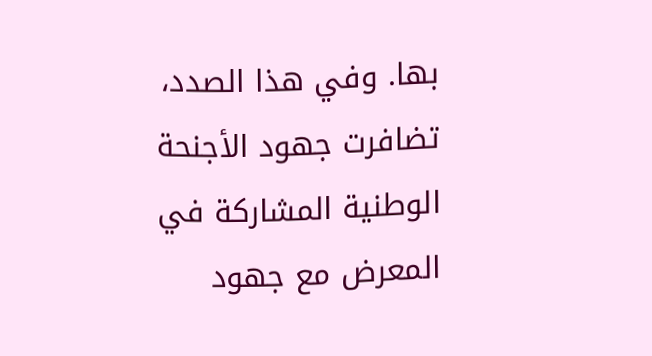بها. وفي هذا الصدد، تضافرت جهود الأجنحة الوطنية المشاركة في المعرض مع جهود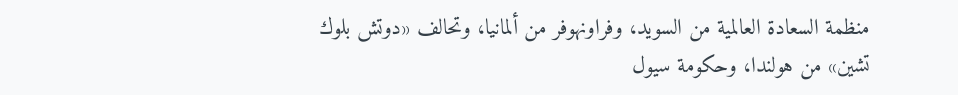منظمة السعادة العالمية من السويد، وفراونهوفر من ألمانيا، وتحالف «دوتش بلوك تشين» من هولندا، وحكومة سيول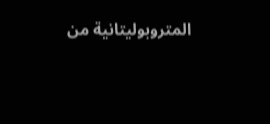المتروبوليتانية من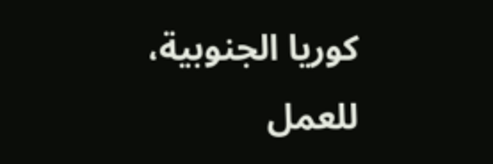كوريا الجنوبية، للعمل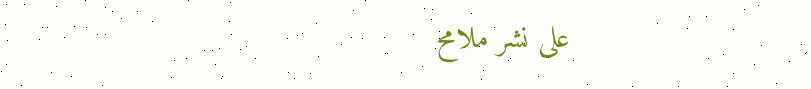على نشر ملامح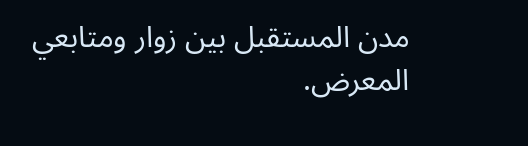مدن المستقبل بين زوار ومتابعي المعرض.